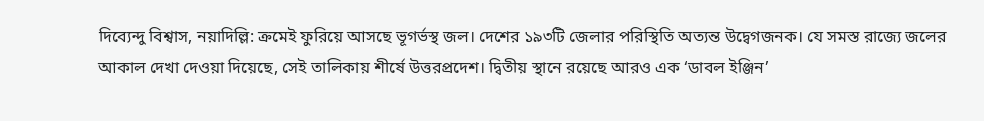দিব্যেন্দু বিশ্বাস, নয়াদিল্লি: ক্রমেই ফুরিয়ে আসছে ভূগর্ভস্থ জল। দেশের ১৯৩টি জেলার পরিস্থিতি অত্যন্ত উদ্বেগজনক। যে সমস্ত রাজ্যে জলের আকাল দেখা দেওয়া দিয়েছে, সেই তালিকায় শীর্ষে উত্তরপ্রদেশ। দ্বিতীয় স্থানে রয়েছে আরও এক ‘ডাবল ইঞ্জিন’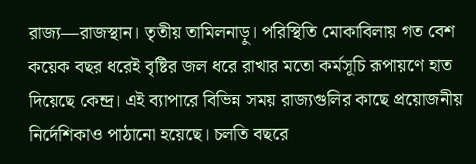রাজ্য—রাজস্থান। তৃতীয় তামিলনাড়ু। পরিস্থিতি মোকাবিলায় গত বেশ কয়েক বছর ধরেই বৃষ্টির জল ধরে রাখার মতো কর্মসূচি রূপায়ণে হাত দিয়েছে কেন্দ্র। এই ব্যাপারে বিভিন্ন সময় রাজ্যগুলির কাছে প্রয়োজনীয় নির্দেশিকাও পাঠানো হয়েছে। চলতি বছরে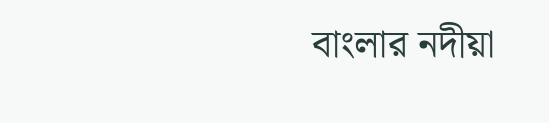বাংলার নদীয়া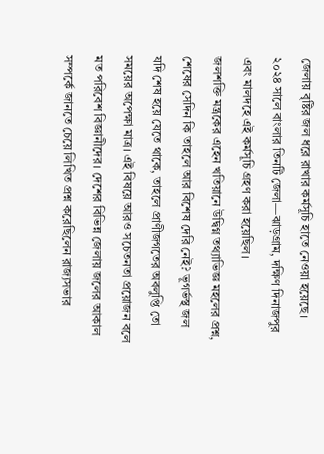জেলায় বৃষ্টির জল ধরে রাখার কর্মসূচি হাতে নেওয়া হয়েছে। ২০২৪ সালে বাংলার তিনটি জেলা—ঝাড়গ্রাম, দক্ষিণ দিনাজপুর এবং মালদহে এই কর্মসূচি গ্রহণ করা হয়েছিল।
জলশক্তি মন্ত্রকের এহেন খতিয়ানে উদ্বিগ্ন তথ্যাভিজ্ঞ মহলের প্রশ্ন, শেষের সেদিন কি তাহলে আর বিশেষ দেরি নেই? ভূগর্ভস্থ জল যদি শেষ হয়ে যেতে থাকে, তাহলে প্রাণীজগতের অবলুপ্তি তো সময়ের অপেক্ষা মাত্র। এই বিষয়ে আরও সচেতনতা প্রয়োজন বলে মত পরিবেশ বিজ্ঞানীদের। দেশের বিভিন্ন জেলায় জলের আকাল সম্পর্কে জানতে চেয়ে লিখিত প্রশ্ন করেছিলেন রাজ্যসভার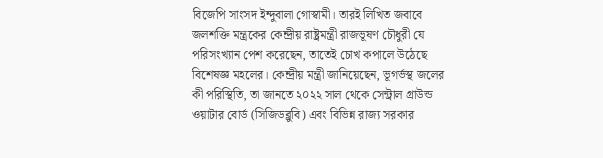বিজেপি সাংসদ ইন্দুবালা গোস্বামী। তারই লিখিত জবাবে জলশক্তি মন্ত্রকের কেন্দ্রীয় রাষ্ট্রমন্ত্রী রাজভূষণ চৌধুরী যে পরিসংখ্যান পেশ করেছেন, তাতেই চোখ কপালে উঠেছে বিশেষজ্ঞ মহলের। কেন্দ্রীয় মন্ত্রী জানিয়েছেন, ভূগর্ভস্থ জলের কী পরিস্থিতি, তা জানতে ২০২২ সাল থেকে সেন্ট্রাল গ্রাউন্ড ওয়াটার বোর্ড (সিজিডব্লুবি) এবং বিভিন্ন রাজ্য সরকার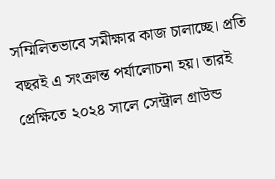সম্মিলিতভাবে সমীক্ষার কাজ চালাচ্ছে। প্রতি বছরই এ সংক্রান্ত পর্যালোচনা হয়। তারই প্রেক্ষিতে ২০২৪ সালে সেন্ট্রাল গ্রাউন্ড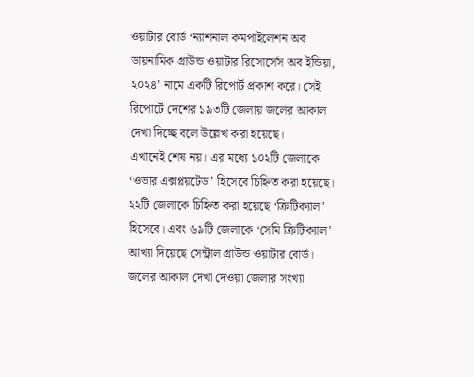ওয়াটার বোর্ড ‘ন্যাশনাল কমপাইলেশন অব ডায়নামিক গ্রাউন্ড ওয়াটার রিসোর্সেস অব ইন্ডিয়া, ২০২৪’ নামে একটি রিপোর্ট প্রকাশ করে। সেই রিপোর্টে দেশের ১৯৩টি জেলায় জলের আকাল দেখা দিচ্ছে বলে উল্লেখ করা হয়েছে।
এখানেই শেষ নয়। এর মধ্যে ১০২টি জেলাকে ‘ওভার এক্সপ্লয়টেড’ হিসেবে চিহ্নিত করা হয়েছে। ২২টি জেলাকে চিহ্নিত করা হয়েছে ‘ক্রিটিক্যাল’ হিসেবে। এবং ৬৯টি জেলাকে ‘সেমি ক্রিটিক্যাল’ আখ্যা দিয়েছে সেন্ট্রাল গ্রাউন্ড ওয়াটার বোর্ড। জলের আকাল দেখা দেওয়া জেলার সংখ্যা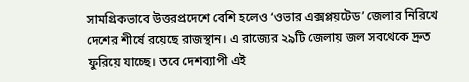সামগ্রিকভাবে উত্তরপ্রদেশে বেশি হলেও ‘ওভার এক্সপ্লয়টেড’ জেলার নিরিখে দেশের শীর্ষে রয়েছে রাজস্থান। এ রাজ্যের ২৯টি জেলায় জল সবথেকে দ্রুত ফুরিয়ে যাচ্ছে। তবে দেশব্যাপী এই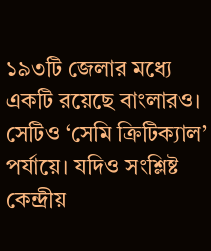১৯৩টি জেলার মধ্যে একটি রয়েছে বাংলারও। সেটিও ‘সেমি ক্রিটিক্যাল’ পর্যায়ে। যদিও সংশ্লিষ্ট কেন্দ্রীয়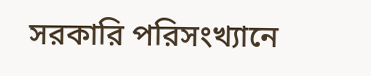সরকারি পরিসংখ্যানে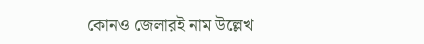কোনও জেলারই নাম উল্লেখ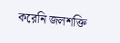করেনি জলশক্তি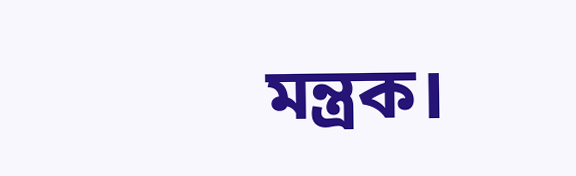মন্ত্রক।